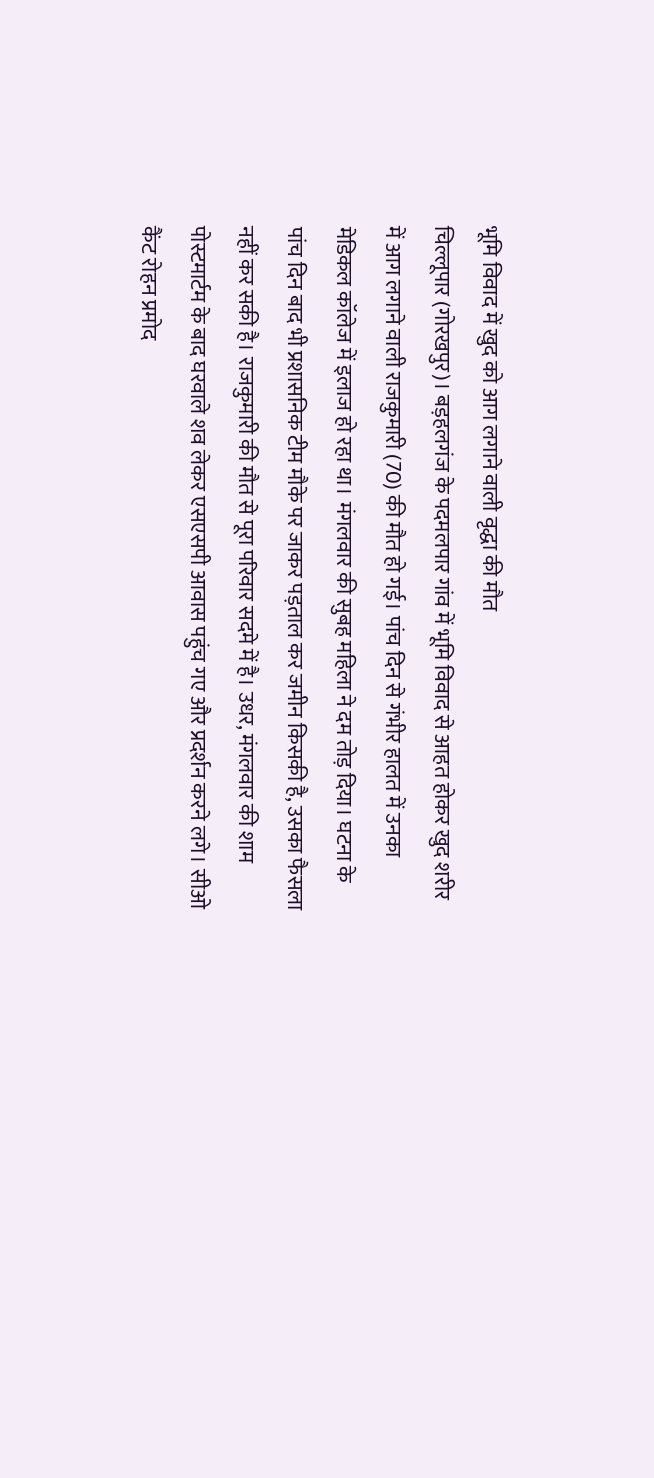भूमि विवाद में खुद को आग लगाने वाली वृद्धा की मौत
चिल्लूपार (गोरखपुर)। बड़हलगंज के पदमलपार गांव में भूमि विवाद से आहत होकर खुद शरीर में आग लगाने वाली राजकुमारी (70) की मौत हो गई। पांच दिन से गंभीर हालत में उनका मेडिकल कॉलेज में इलाज हो रहा था। मंगलवार की सुबह महिला ने दम तोड़ दिया। घटना के पांच दिन बाद भी प्रशासनिक टीम मौके पर जाकर पड़ताल कर जमीन किसकी है, उसका फैसला नहीं कर सकी है। राजकुमारी की मौत से पूरा परिवार सदमे में है। उधर, मंगलवार की शाम पोस्टमार्टम के बाद घरवाले शव लेकर एसएसपी आवास पहुंच गए और प्रदर्शन करने लगे। सीओ कैंट रोहन प्रमोद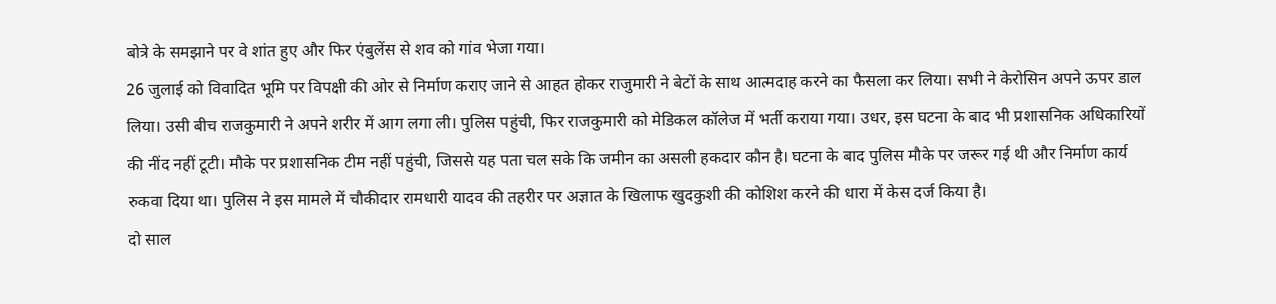बोत्रे के समझाने पर वे शांत हुए और फिर एंबुलेंस से शव को गांव भेजा गया।
26 जुलाई को विवादित भूमि पर विपक्षी की ओर से निर्माण कराए जाने से आहत होकर राजुमारी ने बेटों के साथ आत्मदाह करने का फैसला कर लिया। सभी ने केरोसिन अपने ऊपर डाल लिया। उसी बीच राजकुमारी ने अपने शरीर में आग लगा ली। पुलिस पहुंची, फिर राजकुमारी को मेडिकल कॉलेज में भर्ती कराया गया। उधर, इस घटना के बाद भी प्रशासनिक अधिकारियों की नींद नहीं टूटी। मौके पर प्रशासनिक टीम नहीं पहुंची, जिससे यह पता चल सके कि जमीन का असली हकदार कौन है। घटना के बाद पुलिस मौके पर जरूर गई थी और निर्माण कार्य रुकवा दिया था। पुलिस ने इस मामले में चौकीदार रामधारी यादव की तहरीर पर अज्ञात के खिलाफ खुदकुशी की कोशिश करने की धारा में केस दर्ज किया है।
दो साल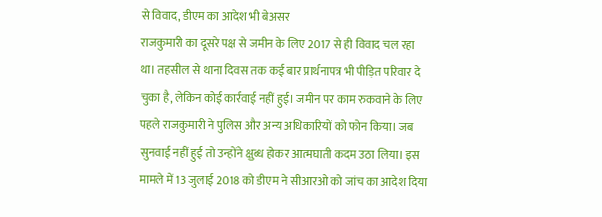से विवाद, डीएम का आदेश भी बेअसर
राजकुमारी का दूसरे पक्ष से जमीन के लिए 2017 से ही विवाद चल रहा था। तहसील से थाना दिवस तक कई बार प्रार्थनापत्र भी पीड़ित परिवार दे चुका है, लेकिन कोई कार्रवाई नहीं हुई। जमीन पर काम रुकवाने के लिए पहले राजकुमारी ने पुलिस और अन्य अधिकारियों को फोन किया। जब सुनवाई नहीं हुई तो उन्होंने क्षुब्ध होकर आत्मघाती कदम उठा लिया। इस मामले में 13 जुलाई 2018 को डीएम ने सीआरओ को जांच का आदेश दिया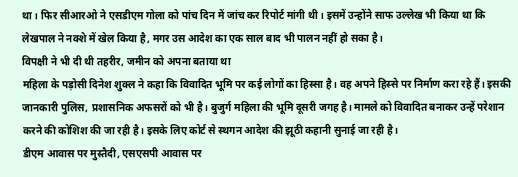था। फिर सीआरओ ने एसडीएम गोला को पांच दिन में जांच कर रिपोर्ट मांगी थी। इसमें उन्होंने साफ उल्लेख भी किया था कि लेखपाल ने नक्शे में खेल किया है, मगर उस आदेश का एक साल बाद भी पालन नहीं हो सका है।
विपक्षी ने भी दी थी तहरीर, जमीन को अपना बताया था
महिला के पड़ोसी दिनेश शुक्ल ने कहा कि विवादित भूमि पर कई लोगों का हिस्सा है। वह अपने हिस्से पर निर्माण करा रहे हैं। इसकी जानकारी पुलिस, प्रशासनिक अफसरों को भी है। बुजुर्ग महिला की भूमि दूसरी जगह है। मामले को विवादित बनाकर उन्हें परेशान करने की कोशिश की जा रही है। इसके लिए कोर्ट से स्थगन आदेश की झूठी कहानी सुनाई जा रही है।
डीएम आवास पर मुस्तैदी, एसएसपी आवास पर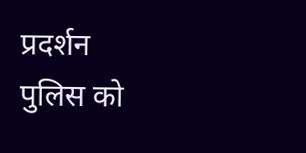प्रदर्शन
पुलिस को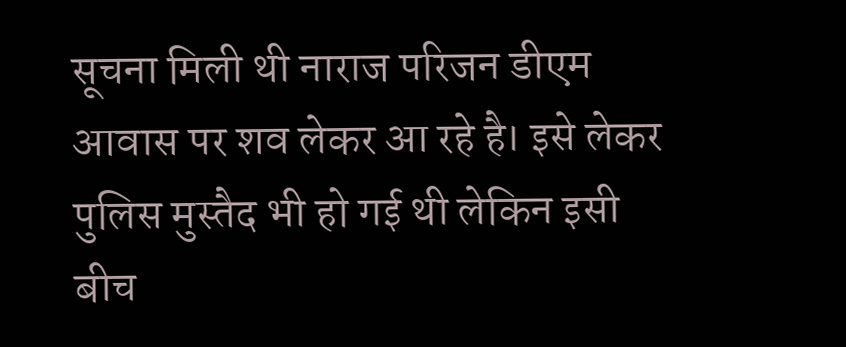सूचना मिली थी नाराज परिजन डीएम आवास पर शव लेकर आ रहे है। इसे लेकर पुलिस मुस्तैद भी हो गई थी लेकिन इसी बीच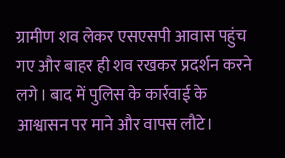ग्रामीण शव लेकर एसएसपी आवास पहुंच गए और बाहर ही शव रखकर प्रदर्शन करने लगे। बाद में पुलिस के कार्रवाई के आश्वासन पर माने और वापस लौटे।